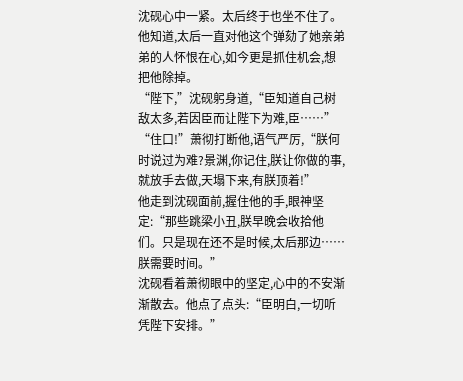沈砚心中一紧。太后终于也坐不住了。他知道,太后一直对他这个弹劾了她亲弟弟的人怀恨在心,如今更是抓住机会,想把他除掉。
“陛下,”沈砚躬身道,“臣知道自己树敌太多,若因臣而让陛下为难,臣……”
“住口!”萧彻打断他,语气严厉,“朕何时说过为难?景渊,你记住,朕让你做的事,就放手去做,天塌下来,有朕顶着!”
他走到沈砚面前,握住他的手,眼神坚定:“那些跳梁小丑,朕早晚会收拾他们。只是现在还不是时候,太后那边……朕需要时间。”
沈砚看着萧彻眼中的坚定,心中的不安渐渐散去。他点了点头:“臣明白,一切听凭陛下安排。”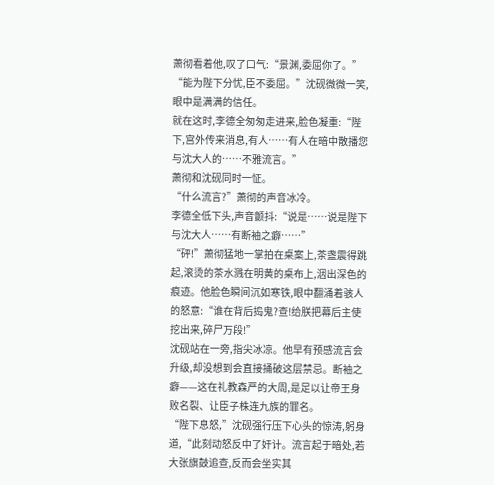萧彻看着他,叹了口气:“景渊,委屈你了。”
“能为陛下分忧,臣不委屈。”沈砚微微一笑,眼中是满满的信任。
就在这时,李德全匆匆走进来,脸色凝重:“陛下,宫外传来消息,有人……有人在暗中散播您与沈大人的……不雅流言。”
萧彻和沈砚同时一怔。
“什么流言?”萧彻的声音冰冷。
李德全低下头,声音颤抖:“说是……说是陛下与沈大人……有断袖之癖……”
“砰!”萧彻猛地一掌拍在桌案上,茶盏震得跳起,滚烫的茶水溅在明黄的桌布上,洇出深色的痕迹。他脸色瞬间沉如寒铁,眼中翻涌着骇人的怒意:“谁在背后捣鬼?查!给朕把幕后主使挖出来,碎尸万段!”
沈砚站在一旁,指尖冰凉。他早有预感流言会升级,却没想到会直接捅破这层禁忌。断袖之癖——这在礼教森严的大周,是足以让帝王身败名裂、让臣子株连九族的罪名。
“陛下息怒,”沈砚强行压下心头的惊涛,躬身道,“此刻动怒反中了奸计。流言起于暗处,若大张旗鼓追查,反而会坐实其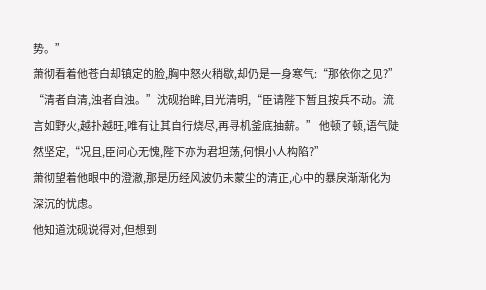势。”
萧彻看着他苍白却镇定的脸,胸中怒火稍歇,却仍是一身寒气:“那依你之见?”
“清者自清,浊者自浊。”沈砚抬眸,目光清明,“臣请陛下暂且按兵不动。流言如野火,越扑越旺,唯有让其自行烧尽,再寻机釜底抽薪。” 他顿了顿,语气陡然坚定,“况且,臣问心无愧,陛下亦为君坦荡,何惧小人构陷?”
萧彻望着他眼中的澄澈,那是历经风波仍未蒙尘的清正,心中的暴戾渐渐化为深沉的忧虑。
他知道沈砚说得对,但想到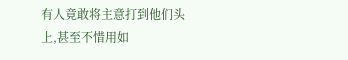有人竟敢将主意打到他们头上,甚至不惜用如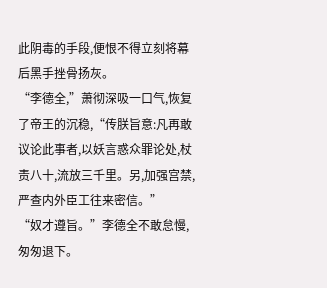此阴毒的手段,便恨不得立刻将幕后黑手挫骨扬灰。
“李德全,”萧彻深吸一口气,恢复了帝王的沉稳,“传朕旨意:凡再敢议论此事者,以妖言惑众罪论处,杖责八十,流放三千里。另,加强宫禁,严查内外臣工往来密信。”
“奴才遵旨。”李德全不敢怠慢,匆匆退下。